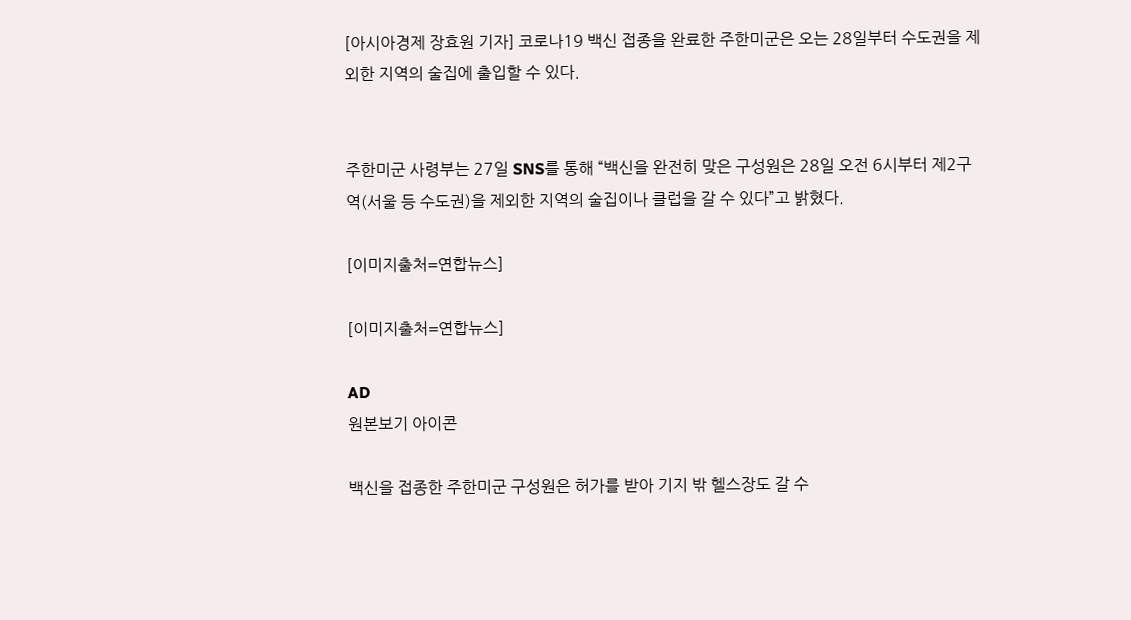[아시아경제 장효원 기자] 코로나19 백신 접종을 완료한 주한미군은 오는 28일부터 수도권을 제외한 지역의 술집에 출입할 수 있다.


주한미군 사령부는 27일 SNS를 통해 “백신을 완전히 맞은 구성원은 28일 오전 6시부터 제2구역(서울 등 수도권)을 제외한 지역의 술집이나 클럽을 갈 수 있다”고 밝혔다.

[이미지출처=연합뉴스]

[이미지출처=연합뉴스]

AD
원본보기 아이콘

백신을 접종한 주한미군 구성원은 허가를 받아 기지 밖 헬스장도 갈 수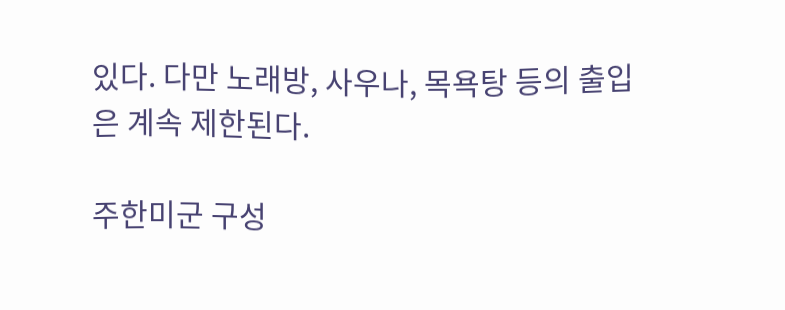있다. 다만 노래방, 사우나, 목욕탕 등의 출입은 계속 제한된다.

주한미군 구성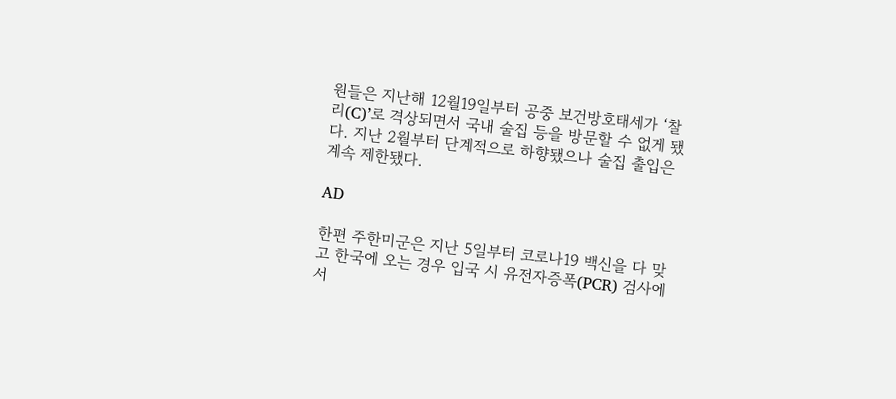원들은 지난해 12월19일부터 공중 보건방호태세가 ‘찰리(C)’로 격상되면서 국내 술집 등을 방문할 수 없게 됐다. 지난 2월부터 단계적으로 하향됐으나 술집 출입은 계속 제한됐다.

AD

한편 주한미군은 지난 5일부터 코로나19 백신을 다 맞고 한국에 오는 경우 입국 시 유전자증폭(PCR) 검사에서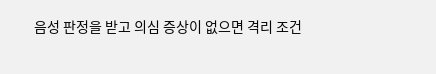음성 판정을 받고 의심 증상이 없으면 격리 조건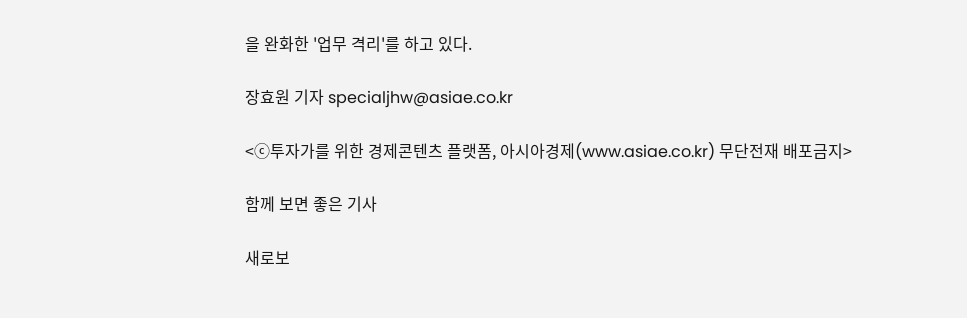을 완화한 '업무 격리'를 하고 있다.

장효원 기자 specialjhw@asiae.co.kr

<ⓒ투자가를 위한 경제콘텐츠 플랫폼, 아시아경제(www.asiae.co.kr) 무단전재 배포금지>

함께 보면 좋은 기사

새로보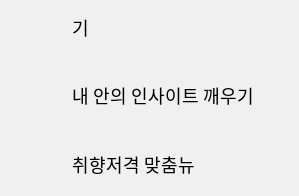기

내 안의 인사이트 깨우기

취향저격 맞춤뉴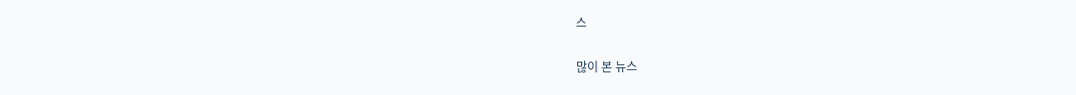스

많이 본 뉴스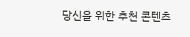당신을 위한 추천 콘텐츠